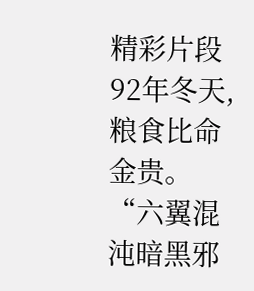精彩片段
92年冬天,粮食比命金贵。“六翼混沌暗黑邪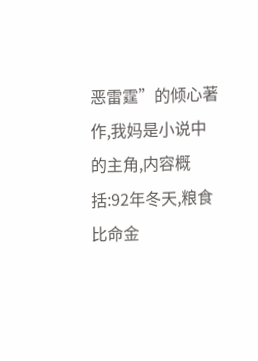恶雷霆”的倾心著作,我妈是小说中的主角,内容概括:92年冬天,粮食比命金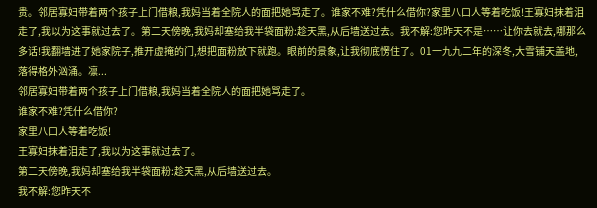贵。邻居寡妇带着两个孩子上门借粮,我妈当着全院人的面把她骂走了。谁家不难?凭什么借你?家里八口人等着吃饭!王寡妇抹着泪走了,我以为这事就过去了。第二天傍晚,我妈却塞给我半袋面粉:趁天黑,从后墙送过去。我不解:您昨天不是……让你去就去,哪那么多话!我翻墙进了她家院子,推开虚掩的门,想把面粉放下就跑。眼前的景象,让我彻底愣住了。01一九九二年的深冬,大雪铺天盖地,落得格外汹涌。凛...
邻居寡妇带着两个孩子上门借粮,我妈当着全院人的面把她骂走了。
谁家不难?凭什么借你?
家里八口人等着吃饭!
王寡妇抹着泪走了,我以为这事就过去了。
第二天傍晚,我妈却塞给我半袋面粉:趁天黑,从后墙送过去。
我不解:您昨天不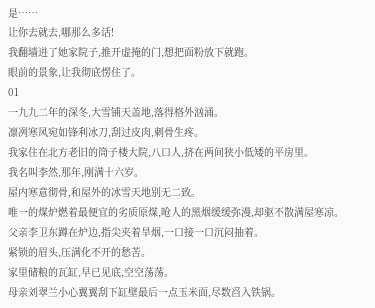是……
让你去就去,哪那么多话!
我翻墙进了她家院子,推开虚掩的门,想把面粉放下就跑。
眼前的景象,让我彻底愣住了。
01
一九九二年的深冬,大雪铺天盖地,落得格外汹涌。
凛冽寒风宛如锋利冰刀,刮过皮肉,刺骨生疼。
我家住在北方老旧的筒子楼大院,八口人,挤在两间狭小低矮的平房里。
我名叫李然,那年,刚满十六岁。
屋内寒意彻骨,和屋外的冰雪天地别无二致。
唯一的煤炉燃着最便宜的劣质原煤,呛人的黑烟缓缓弥漫,却驱不散满屋寒凉。
父亲李卫东蹲在炉边,指尖夹着旱烟,一口接一口沉闷抽着。
紧锁的眉头,压满化不开的愁苦。
家里储粮的瓦缸,早已见底,空空荡荡。
母亲刘翠兰小心翼翼刮下缸壁最后一点玉米面,尽数舀入铁锅。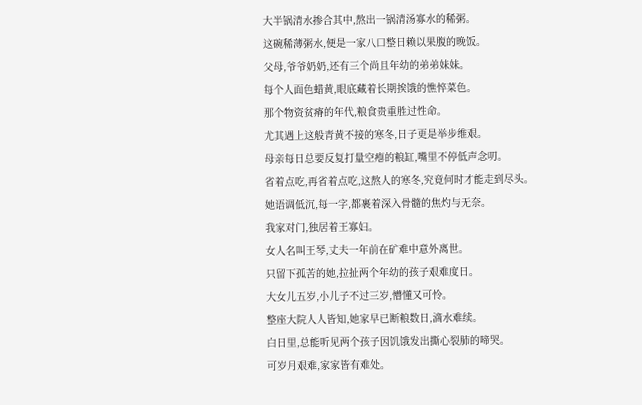大半锅清水掺合其中,熬出一锅清汤寡水的稀粥。
这碗稀薄粥水,便是一家八口整日赖以果腹的晚饭。
父母,爷爷奶奶,还有三个尚且年幼的弟弟妹妹。
每个人面色蜡黄,眼底藏着长期挨饿的憔悴菜色。
那个物资贫瘠的年代,粮食贵重胜过性命。
尤其遇上这般青黄不接的寒冬,日子更是举步维艰。
母亲每日总要反复打量空瘪的粮缸,嘴里不停低声念叨。
省着点吃,再省着点吃,这熬人的寒冬,究竟何时才能走到尽头。
她语调低沉,每一字,都裹着深入骨髓的焦灼与无奈。
我家对门,独居着王寡妇。
女人名叫王琴,丈夫一年前在矿难中意外离世。
只留下孤苦的她,拉扯两个年幼的孩子艰难度日。
大女儿五岁,小儿子不过三岁,懵懂又可怜。
整座大院人人皆知,她家早已断粮数日,滴水难续。
白日里,总能听见两个孩子因饥饿发出撕心裂肺的啼哭。
可岁月艰难,家家皆有难处。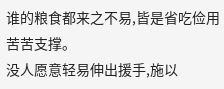谁的粮食都来之不易,皆是省吃俭用苦苦支撑。
没人愿意轻易伸出援手,施以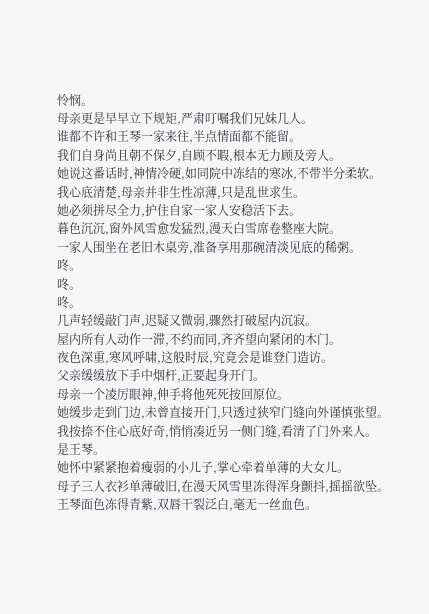怜悯。
母亲更是早早立下规矩,严肃叮嘱我们兄妹几人。
谁都不许和王琴一家来往,半点情面都不能留。
我们自身尚且朝不保夕,自顾不暇,根本无力顾及旁人。
她说这番话时,神情冷硬,如同院中冻结的寒冰,不带半分柔软。
我心底清楚,母亲并非生性凉薄,只是乱世求生。
她必须拼尽全力,护住自家一家人安稳活下去。
暮色沉沉,窗外风雪愈发猛烈,漫天白雪席卷整座大院。
一家人围坐在老旧木桌旁,准备享用那碗清淡见底的稀粥。
咚。
咚。
咚。
几声轻缓敲门声,迟疑又微弱,骤然打破屋内沉寂。
屋内所有人动作一滞,不约而同,齐齐望向紧闭的木门。
夜色深重,寒风呼啸,这般时辰,究竟会是谁登门造访。
父亲缓缓放下手中烟杆,正要起身开门。
母亲一个凌厉眼神,伸手将他死死按回原位。
她缓步走到门边,未曾直接开门,只透过狭窄门缝向外谨慎张望。
我按捺不住心底好奇,悄悄凑近另一侧门缝,看清了门外来人。
是王琴。
她怀中紧紧抱着瘦弱的小儿子,掌心牵着单薄的大女儿。
母子三人衣衫单薄破旧,在漫天风雪里冻得浑身颤抖,摇摇欲坠。
王琴面色冻得青紫,双唇干裂泛白,毫无一丝血色。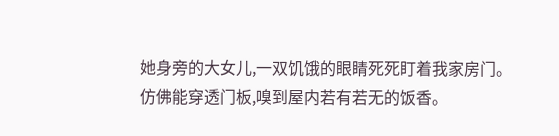她身旁的大女儿,一双饥饿的眼睛死死盯着我家房门。
仿佛能穿透门板,嗅到屋内若有若无的饭香。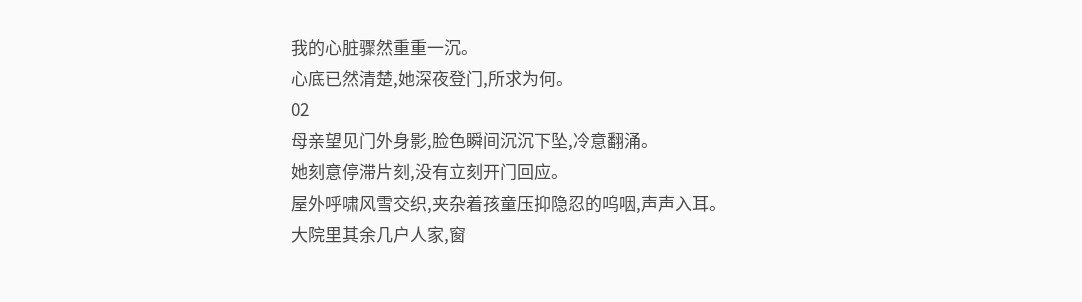我的心脏骤然重重一沉。
心底已然清楚,她深夜登门,所求为何。
02
母亲望见门外身影,脸色瞬间沉沉下坠,冷意翻涌。
她刻意停滞片刻,没有立刻开门回应。
屋外呼啸风雪交织,夹杂着孩童压抑隐忍的呜咽,声声入耳。
大院里其余几户人家,窗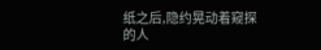纸之后,隐约晃动着窥探的人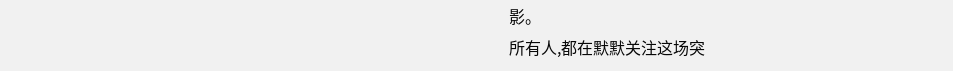影。
所有人,都在默默关注这场突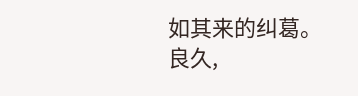如其来的纠葛。
良久,